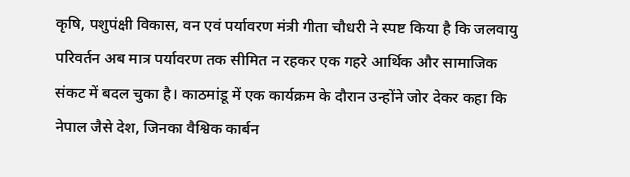कृषि, पशुपंक्षी विकास, वन एवं पर्यावरण मंत्री गीता चौधरी ने स्पष्ट किया है कि जलवायु परिवर्तन अब मात्र पर्यावरण तक सीमित न रहकर एक गहरे आर्थिक और सामाजिक संकट में बदल चुका है। काठमांडू में एक कार्यक्रम के दौरान उन्होंने जोर देकर कहा कि नेपाल जैसे देश, जिनका वैश्विक कार्बन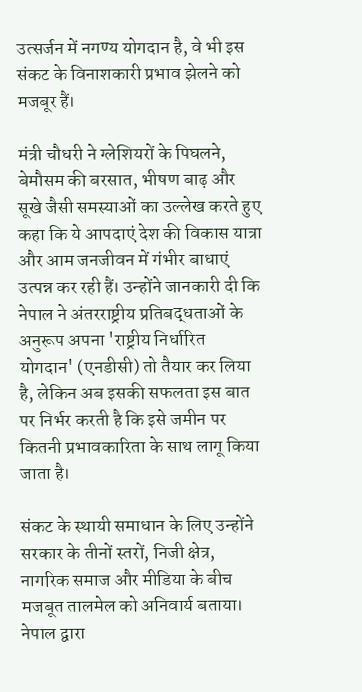उत्सर्जन में नगण्य योगदान है, वे भी इस संकट के विनाशकारी प्रभाव झेलने को मजबूर हैं।

मंत्री चौधरी ने ग्लेशियरों के पिघलने, बेमौसम की बरसात, भीषण बाढ़ और सूखे जैसी समस्याओं का उल्लेख करते हुए कहा कि ये आपदाएं देश की विकास यात्रा और आम जनजीवन में गंभीर बाधाएं उत्पन्न कर रही हैं। उन्होंने जानकारी दी कि नेपाल ने अंतरराष्ट्रीय प्रतिबद्धताओं के अनुरूप अपना 'राष्ट्रीय निर्धारित योगदान' (एनडीसी) तो तैयार कर लिया है, लेकिन अब इसकी सफलता इस बात पर निर्भर करती है कि इसे जमीन पर कितनी प्रभावकारिता के साथ लागू किया जाता है।

संकट के स्थायी समाधान के लिए उन्होंने सरकार के तीनों स्तरों, निजी क्षेत्र, नागरिक समाज और मीडिया के बीच मजबूत तालमेल को अनिवार्य बताया। नेपाल द्वारा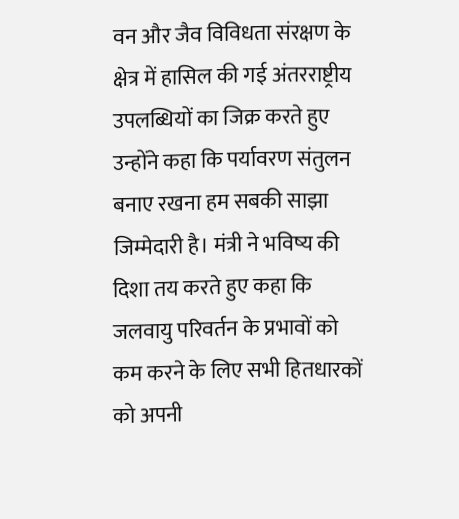वन और जैव विविधता संरक्षण के क्षेत्र में हासिल की गई अंतरराष्ट्रीय उपलब्धियों का जिक्र करते हुए उन्होंने कहा कि पर्यावरण संतुलन बनाए रखना हम सबकी साझा जिम्मेदारी है। मंत्री ने भविष्य की दिशा तय करते हुए कहा कि जलवायु परिवर्तन के प्रभावों को कम करने के लिए सभी हितधारकों को अपनी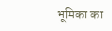भूमिका का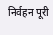निर्वहन पूरी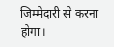जिम्मेदारी से करना होगा।